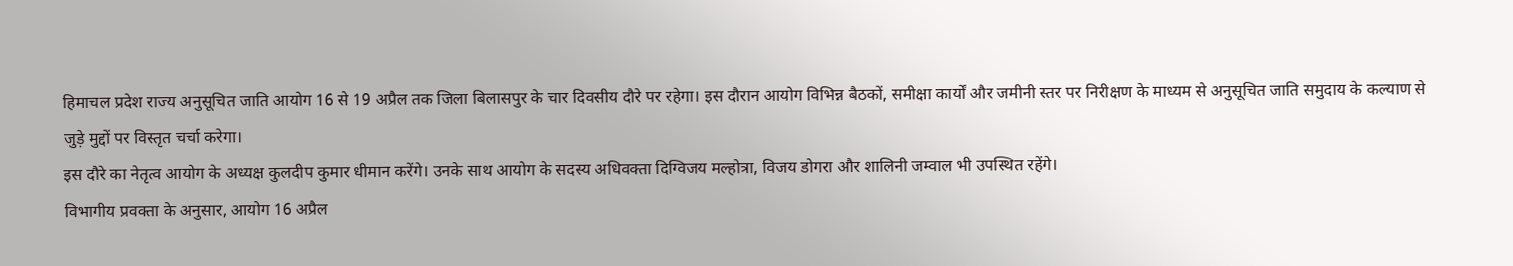हिमाचल प्रदेश राज्य अनुसूचित जाति आयोग 16 से 19 अप्रैल तक जिला बिलासपुर के चार दिवसीय दौरे पर रहेगा। इस दौरान आयोग विभिन्न बैठकों, समीक्षा कार्यों और जमीनी स्तर पर निरीक्षण के माध्यम से अनुसूचित जाति समुदाय के कल्याण से जुड़े मुद्दों पर विस्तृत चर्चा करेगा।
इस दौरे का नेतृत्व आयोग के अध्यक्ष कुलदीप कुमार धीमान करेंगे। उनके साथ आयोग के सदस्य अधिवक्ता दिग्विजय मल्होत्रा, विजय डोगरा और शालिनी जम्वाल भी उपस्थित रहेंगे।
विभागीय प्रवक्ता के अनुसार, आयोग 16 अप्रैल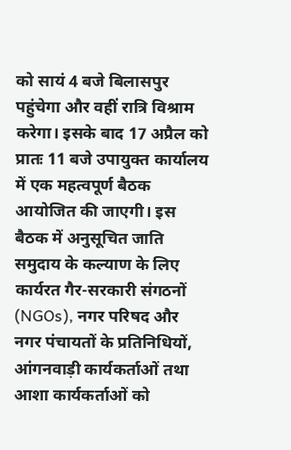को सायं 4 बजे बिलासपुर पहुंचेगा और वहीं रात्रि विश्राम करेगा। इसके बाद 17 अप्रैल को प्रातः 11 बजे उपायुक्त कार्यालय में एक महत्वपूर्ण बैठक आयोजित की जाएगी। इस बैठक में अनुसूचित जाति समुदाय के कल्याण के लिए कार्यरत गैर-सरकारी संगठनों (NGOs), नगर परिषद और नगर पंचायतों के प्रतिनिधियों, आंगनवाड़ी कार्यकर्ताओं तथा आशा कार्यकर्ताओं को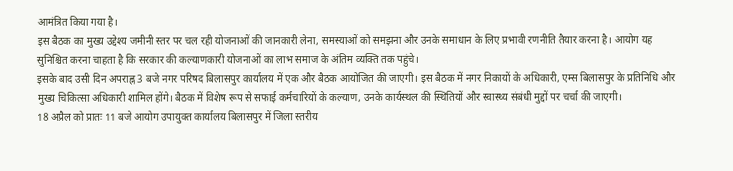आमंत्रित किया गया है।
इस बैठक का मुख्य उद्देश्य जमीनी स्तर पर चल रही योजनाओं की जानकारी लेना, समस्याओं को समझना और उनके समाधान के लिए प्रभावी रणनीति तैयार करना है। आयोग यह सुनिश्चित करना चाहता है कि सरकार की कल्याणकारी योजनाओं का लाभ समाज के अंतिम व्यक्ति तक पहुंचे।
इसके बाद उसी दिन अपराह्न 3 बजे नगर परिषद बिलासपुर कार्यालय में एक और बैठक आयोजित की जाएगी। इस बैठक में नगर निकायों के अधिकारी, एम्स बिलासपुर के प्रतिनिधि और मुख्य चिकित्सा अधिकारी शामिल होंगे। बैठक में विशेष रूप से सफाई कर्मचारियों के कल्याण, उनके कार्यस्थल की स्थितियों और स्वास्थ्य संबंधी मुद्दों पर चर्चा की जाएगी।
18 अप्रैल को प्रातः 11 बजे आयोग उपायुक्त कार्यालय बिलासपुर में जिला स्तरीय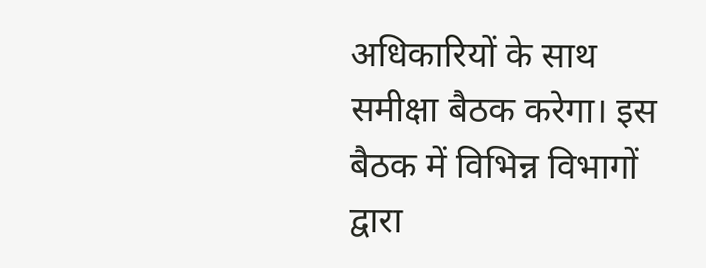अधिकारियों के साथ समीक्षा बैठक करेगा। इस बैठक में विभिन्न विभागों द्वारा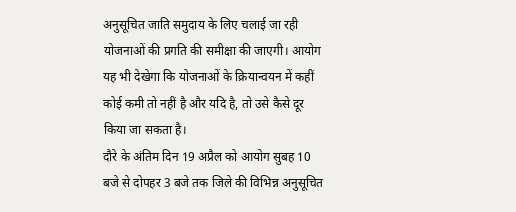अनुसूचित जाति समुदाय के लिए चलाई जा रही योजनाओं की प्रगति की समीक्षा की जाएगी। आयोग यह भी देखेगा कि योजनाओं के क्रियान्वयन में कहीं कोई कमी तो नहीं है और यदि है, तो उसे कैसे दूर किया जा सकता है।
दौरे के अंतिम दिन 19 अप्रैल को आयोग सुबह 10 बजे से दोपहर 3 बजे तक जिले की विभिन्न अनुसूचित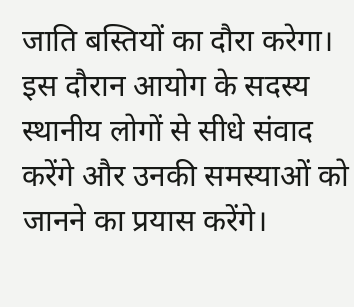जाति बस्तियों का दौरा करेगा। इस दौरान आयोग के सदस्य स्थानीय लोगों से सीधे संवाद करेंगे और उनकी समस्याओं को जानने का प्रयास करेंगे।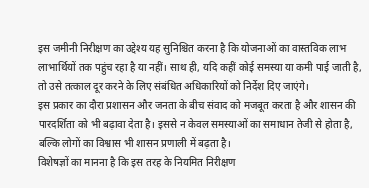इस जमीनी निरीक्षण का उद्देश्य यह सुनिश्चित करना है कि योजनाओं का वास्तविक लाभ लाभार्थियों तक पहुंच रहा है या नहीं। साथ ही, यदि कहीं कोई समस्या या कमी पाई जाती है, तो उसे तत्काल दूर करने के लिए संबंधित अधिकारियों को निर्देश दिए जाएंगे।
इस प्रकार का दौरा प्रशासन और जनता के बीच संवाद को मजबूत करता है और शासन की पारदर्शिता को भी बढ़ावा देता है। इससे न केवल समस्याओं का समाधान तेजी से होता है, बल्कि लोगों का विश्वास भी शासन प्रणाली में बढ़ता है।
विशेषज्ञों का मानना है कि इस तरह के नियमित निरीक्षण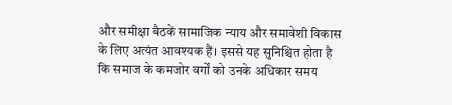और समीक्षा बैठकें सामाजिक न्याय और समावेशी विकास के लिए अत्यंत आवश्यक हैं। इससे यह सुनिश्चित होता है कि समाज के कमजोर वर्गों को उनके अधिकार समय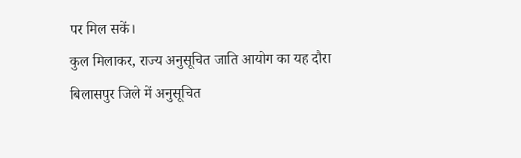पर मिल सकें।
कुल मिलाकर, राज्य अनुसूचित जाति आयोग का यह दौरा बिलासपुर जिले में अनुसूचित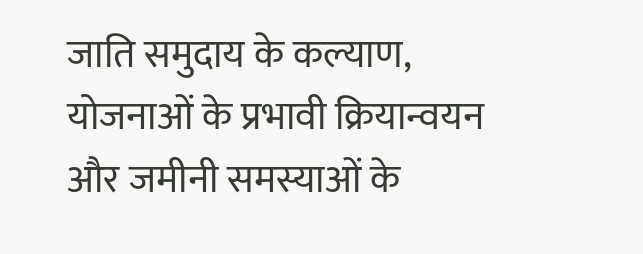जाति समुदाय के कल्याण, योजनाओं के प्रभावी क्रियान्वयन और जमीनी समस्याओं के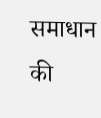समाधान की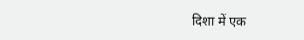दिशा में एक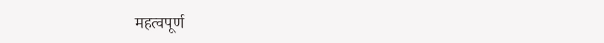महत्वपूर्ण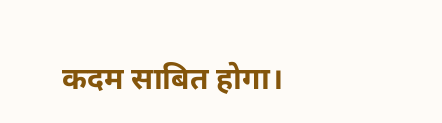कदम साबित होगा।